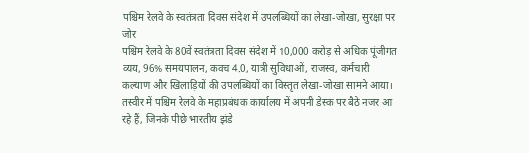पश्चिम रेलवे के स्वतंत्रता दिवस संदेश में उपलब्धियों का लेखा-जोखा, सुरक्षा पर जोर
पश्चिम रेलवे के 80वें स्वतंत्रता दिवस संदेश में 10,000 करोड़ से अधिक पूंजीगत व्यय, 96% समयपालन, कवच 4.0, यात्री सुविधाओं, राजस्व, कर्मचारी कल्याण और खिलाड़ियों की उपलब्धियों का विस्तृत लेखा-जोखा सामने आया।
तस्वीर में पश्चिम रेलवे के महाप्रबंधक कार्यालय में अपनी डेस्क पर बैठे नजर आ रहे हैं, जिनके पीछे भारतीय झंडे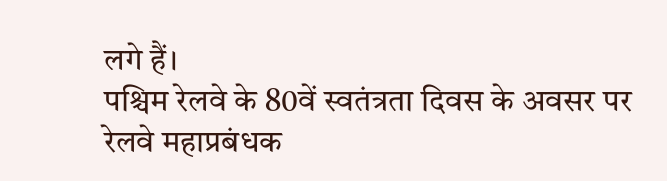लगे हैं।
पश्चिम रेलवे के 80वें स्वतंत्रता दिवस के अवसर पर रेलवे महाप्रबंधक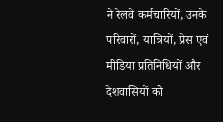ने रेलवे कर्मचारियों, उनके परिवारों, यात्रियों, प्रेस एवं मीडिया प्रतिनिधियों और देशवासियों को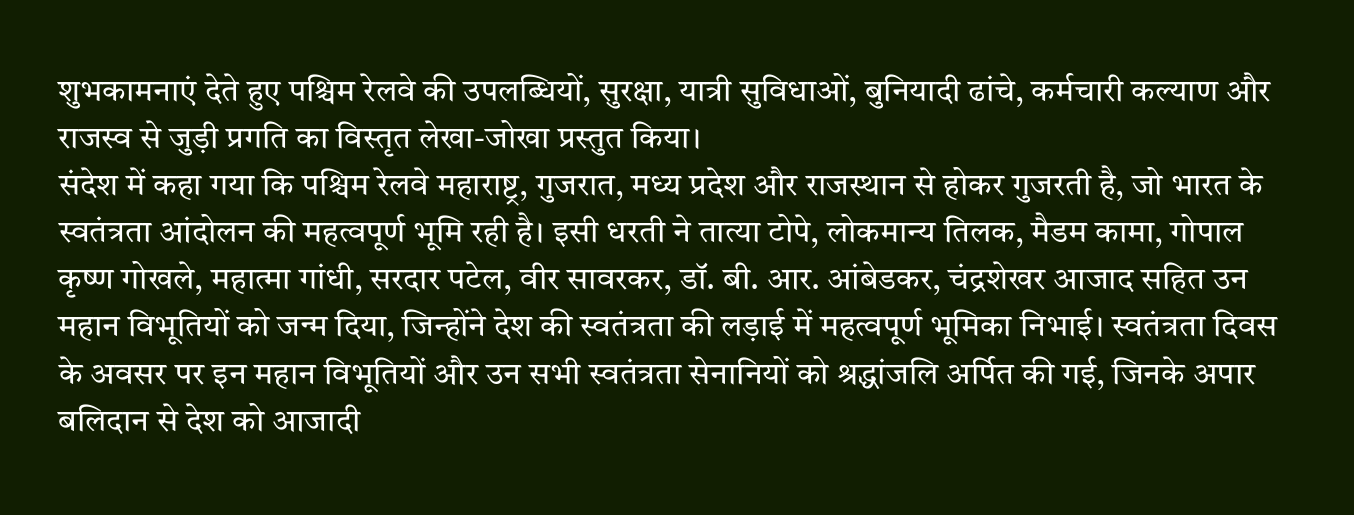शुभकामनाएं देते हुए पश्चिम रेलवे की उपलब्धियों, सुरक्षा, यात्री सुविधाओं, बुनियादी ढांचे, कर्मचारी कल्याण और राजस्व से जुड़ी प्रगति का विस्तृत लेखा-जोखा प्रस्तुत किया।
संदेश में कहा गया कि पश्चिम रेलवे महाराष्ट्र, गुजरात, मध्य प्रदेश और राजस्थान से होकर गुजरती है, जो भारत के स्वतंत्रता आंदोलन की महत्वपूर्ण भूमि रही है। इसी धरती ने तात्या टोपे, लोकमान्य तिलक, मैडम कामा, गोपाल कृष्ण गोखले, महात्मा गांधी, सरदार पटेल, वीर सावरकर, डॉ. बी. आर. आंबेडकर, चंद्रशेखर आजाद सहित उन महान विभूतियों को जन्म दिया, जिन्होंने देश की स्वतंत्रता की लड़ाई में महत्वपूर्ण भूमिका निभाई। स्वतंत्रता दिवस के अवसर पर इन महान विभूतियों और उन सभी स्वतंत्रता सेनानियों को श्रद्धांजलि अर्पित की गई, जिनके अपार बलिदान से देश को आजादी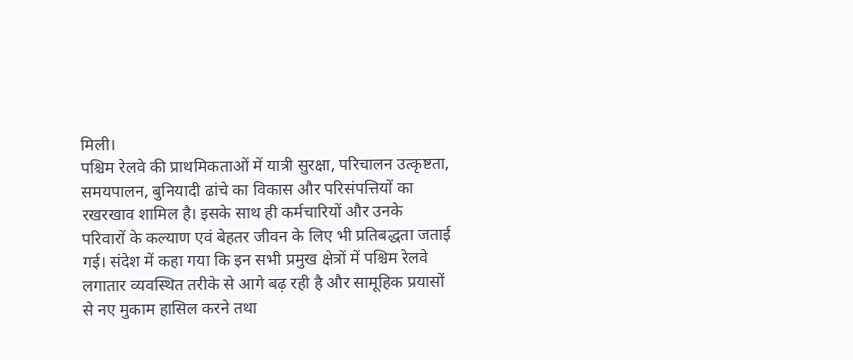मिली।
पश्चिम रेलवे की प्राथमिकताओं में यात्री सुरक्षा, परिचालन उत्कृष्टता, समयपालन, बुनियादी ढांचे का विकास और परिसंपत्तियों का रखरखाव शामिल है। इसके साथ ही कर्मचारियों और उनके परिवारों के कल्याण एवं बेहतर जीवन के लिए भी प्रतिबद्धता जताई गई। संदेश में कहा गया कि इन सभी प्रमुख क्षेत्रों में पश्चिम रेलवे लगातार व्यवस्थित तरीके से आगे बढ़ रही है और सामूहिक प्रयासों से नए मुकाम हासिल करने तथा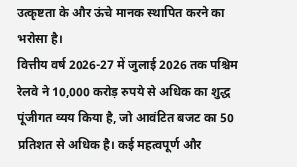उत्कृष्टता के और ऊंचे मानक स्थापित करने का भरोसा है।
वित्तीय वर्ष 2026-27 में जुलाई 2026 तक पश्चिम रेलवे ने 10,000 करोड़ रुपये से अधिक का शुद्ध पूंजीगत व्यय किया है, जो आवंटित बजट का 50 प्रतिशत से अधिक है। कई महत्वपूर्ण और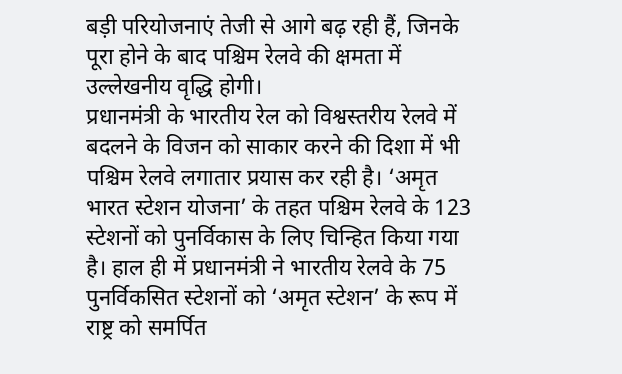बड़ी परियोजनाएं तेजी से आगे बढ़ रही हैं, जिनके पूरा होने के बाद पश्चिम रेलवे की क्षमता में उल्लेखनीय वृद्धि होगी।
प्रधानमंत्री के भारतीय रेल को विश्वस्तरीय रेलवे में बदलने के विजन को साकार करने की दिशा में भी पश्चिम रेलवे लगातार प्रयास कर रही है। ‘अमृत भारत स्टेशन योजना’ के तहत पश्चिम रेलवे के 123 स्टेशनों को पुनर्विकास के लिए चिन्हित किया गया है। हाल ही में प्रधानमंत्री ने भारतीय रेलवे के 75 पुनर्विकसित स्टेशनों को ‘अमृत स्टेशन’ के रूप में राष्ट्र को समर्पित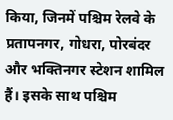किया, जिनमें पश्चिम रेलवे के प्रतापनगर, गोधरा, पोरबंदर और भक्तिनगर स्टेशन शामिल हैं। इसके साथ पश्चिम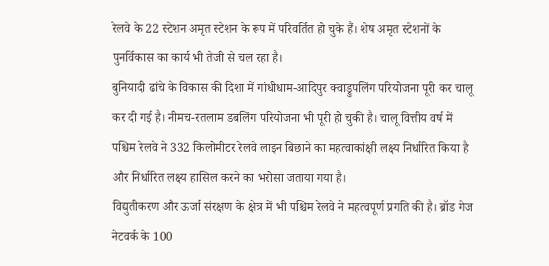रेलवे के 22 स्टेशन अमृत स्टेशन के रूप में परिवर्तित हो चुके हैं। शेष अमृत स्टेशनों के पुनर्विकास का कार्य भी तेजी से चल रहा है।
बुनियादी ढांचे के विकास की दिशा में गांधीधाम-आदिपुर क्वाड्रुपलिंग परियोजना पूरी कर चालू कर दी गई है। नीमच-रतलाम डबलिंग परियोजना भी पूरी हो चुकी है। चालू वित्तीय वर्ष में पश्चिम रेलवे ने 332 किलोमीटर रेलवे लाइन बिछाने का महत्वाकांक्षी लक्ष्य निर्धारित किया है और निर्धारित लक्ष्य हासिल करने का भरोसा जताया गया है।
विद्युतीकरण और ऊर्जा संरक्षण के क्षेत्र में भी पश्चिम रेलवे ने महत्वपूर्ण प्रगति की है। ब्रॉड गेज नेटवर्क के 100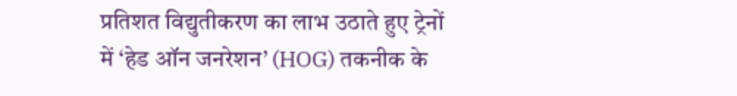प्रतिशत विद्युतीकरण का लाभ उठाते हुए ट्रेनों में ‘हेड ऑन जनरेशन’ (HOG) तकनीक के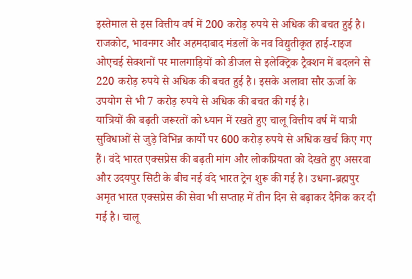इस्तेमाल से इस वित्तीय वर्ष में 200 करोड़ रुपये से अधिक की बचत हुई है। राजकोट, भावनगर और अहमदाबाद मंडलों के नव विद्युतीकृत हाई-राइज ओएचई सेक्शनों पर मालगाड़ियों को डीजल से इलेक्ट्रिक ट्रैक्शन में बदलने से 220 करोड़ रुपये से अधिक की बचत हुई है। इसके अलावा सौर ऊर्जा के उपयोग से भी 7 करोड़ रुपये से अधिक की बचत की गई है।
यात्रियों की बढ़ती जरूरतों को ध्यान में रखते हुए चालू वित्तीय वर्ष में यात्री सुविधाओं से जुड़े विभिन्न कार्यों पर 600 करोड़ रुपये से अधिक खर्च किए गए हैं। वंदे भारत एक्सप्रेस की बढ़ती मांग और लोकप्रियता को देखते हुए असरवा और उदयपुर सिटी के बीच नई वंदे भारत ट्रेन शुरू की गई है। उधना-ब्रह्मपुर अमृत भारत एक्सप्रेस की सेवा भी सप्ताह में तीन दिन से बढ़ाकर दैनिक कर दी गई है। चालू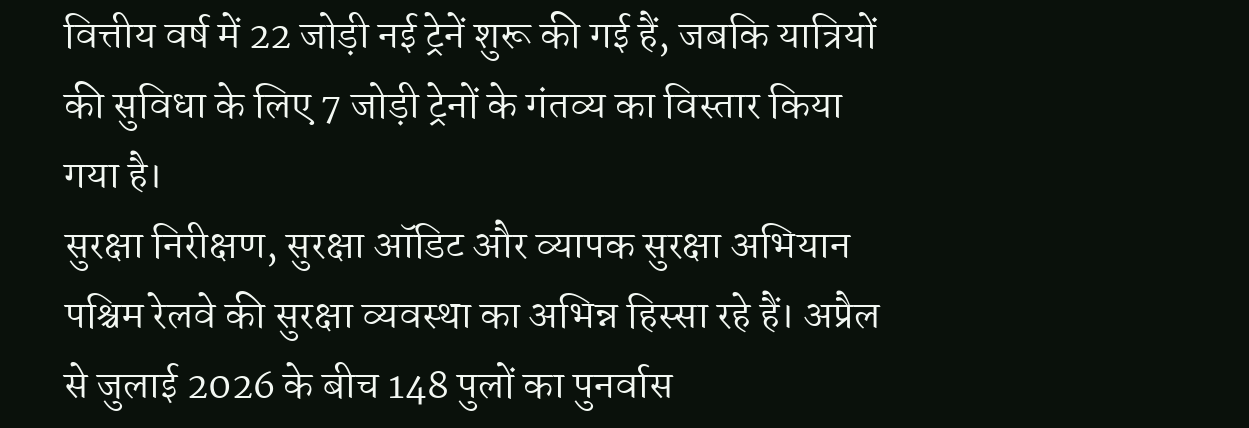वित्तीय वर्ष में 22 जोड़ी नई ट्रेनें शुरू की गई हैं, जबकि यात्रियों की सुविधा के लिए 7 जोड़ी ट्रेनों के गंतव्य का विस्तार किया गया है।
सुरक्षा निरीक्षण, सुरक्षा ऑडिट और व्यापक सुरक्षा अभियान पश्चिम रेलवे की सुरक्षा व्यवस्था का अभिन्न हिस्सा रहे हैं। अप्रैल से जुलाई 2026 के बीच 148 पुलों का पुनर्वास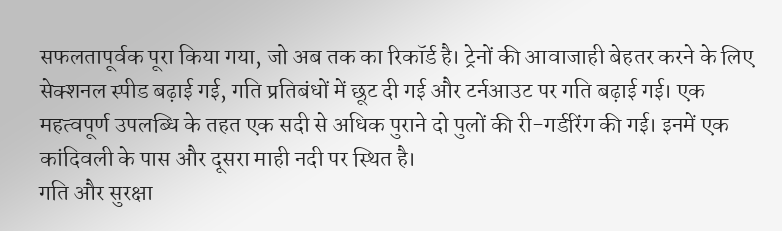सफलतापूर्वक पूरा किया गया, जो अब तक का रिकॉर्ड है। ट्रेनों की आवाजाही बेहतर करने के लिए सेक्शनल स्पीड बढ़ाई गई, गति प्रतिबंधों में छूट दी गई और टर्नआउट पर गति बढ़ाई गई। एक महत्वपूर्ण उपलब्धि के तहत एक सदी से अधिक पुराने दो पुलों की री-गर्डरिंग की गई। इनमें एक कांदिवली के पास और दूसरा माही नदी पर स्थित है।
गति और सुरक्षा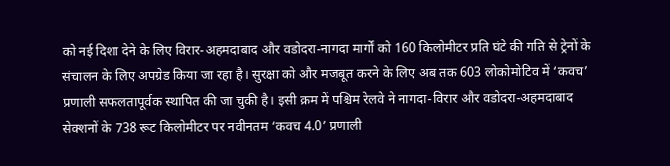को नई दिशा देने के लिए विरार-अहमदाबाद और वडोदरा-नागदा मार्गों को 160 किलोमीटर प्रति घंटे की गति से ट्रेनों के संचालन के लिए अपग्रेड किया जा रहा है। सुरक्षा को और मजबूत करने के लिए अब तक 603 लोकोमोटिव में ‘कवच’ प्रणाली सफलतापूर्वक स्थापित की जा चुकी है। इसी क्रम में पश्चिम रेलवे ने नागदा-विरार और वडोदरा-अहमदाबाद सेक्शनों के 738 रूट किलोमीटर पर नवीनतम ‘कवच 4.0’ प्रणाली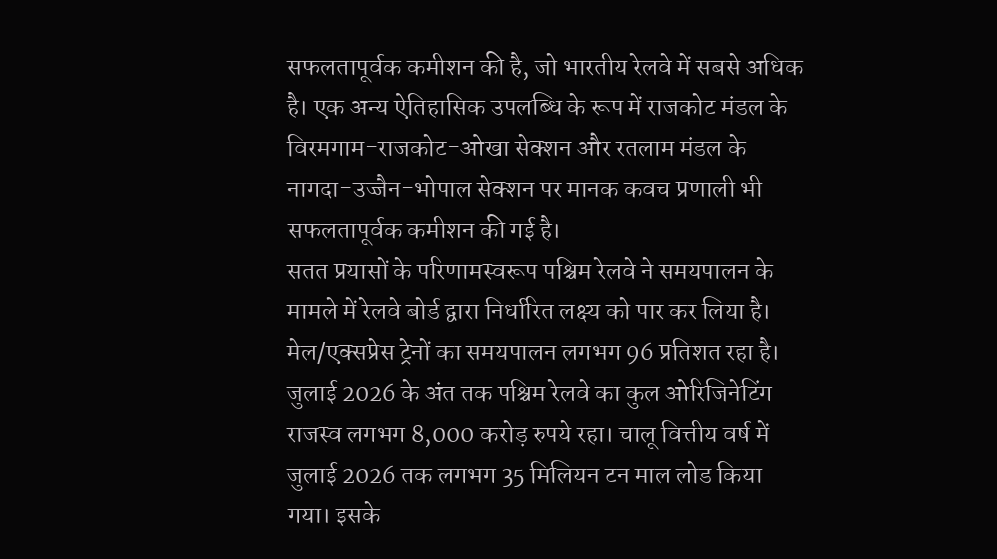सफलतापूर्वक कमीशन की है, जो भारतीय रेलवे में सबसे अधिक है। एक अन्य ऐतिहासिक उपलब्धि के रूप में राजकोट मंडल के विरमगाम-राजकोट-ओखा सेक्शन और रतलाम मंडल के नागदा-उज्जैन-भोपाल सेक्शन पर मानक कवच प्रणाली भी सफलतापूर्वक कमीशन की गई है।
सतत प्रयासों के परिणामस्वरूप पश्चिम रेलवे ने समयपालन के मामले में रेलवे बोर्ड द्वारा निर्धारित लक्ष्य को पार कर लिया है। मेल/एक्सप्रेस ट्रेनों का समयपालन लगभग 96 प्रतिशत रहा है।
जुलाई 2026 के अंत तक पश्चिम रेलवे का कुल ओरिजिनेटिंग राजस्व लगभग 8,000 करोड़ रुपये रहा। चालू वित्तीय वर्ष में जुलाई 2026 तक लगभग 35 मिलियन टन माल लोड किया गया। इसके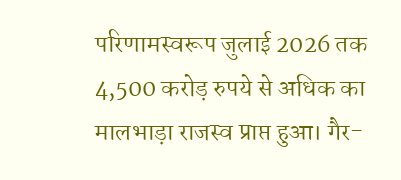परिणामस्वरूप जुलाई 2026 तक 4,500 करोड़ रुपये से अधिक का मालभाड़ा राजस्व प्राप्त हुआ। गैर-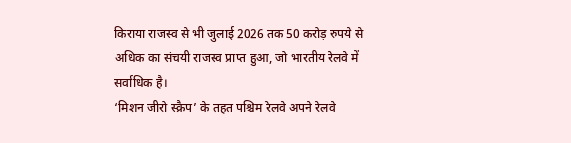किराया राजस्व से भी जुलाई 2026 तक 50 करोड़ रुपये से अधिक का संचयी राजस्व प्राप्त हुआ, जो भारतीय रेलवे में सर्वाधिक है।
‘मिशन जीरो स्क्रैप’ के तहत पश्चिम रेलवे अपने रेलवे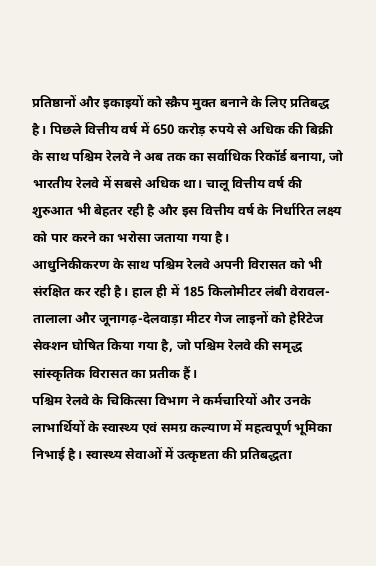प्रतिष्ठानों और इकाइयों को स्क्रैप मुक्त बनाने के लिए प्रतिबद्ध है। पिछले वित्तीय वर्ष में 650 करोड़ रुपये से अधिक की बिक्री के साथ पश्चिम रेलवे ने अब तक का सर्वाधिक रिकॉर्ड बनाया, जो भारतीय रेलवे में सबसे अधिक था। चालू वित्तीय वर्ष की शुरुआत भी बेहतर रही है और इस वित्तीय वर्ष के निर्धारित लक्ष्य को पार करने का भरोसा जताया गया है।
आधुनिकीकरण के साथ पश्चिम रेलवे अपनी विरासत को भी संरक्षित कर रही है। हाल ही में 185 किलोमीटर लंबी वेरावल-तालाला और जूनागढ़-देलवाड़ा मीटर गेज लाइनों को हेरिटेज सेक्शन घोषित किया गया है, जो पश्चिम रेलवे की समृद्ध सांस्कृतिक विरासत का प्रतीक हैं।
पश्चिम रेलवे के चिकित्सा विभाग ने कर्मचारियों और उनके लाभार्थियों के स्वास्थ्य एवं समग्र कल्याण में महत्वपूर्ण भूमिका निभाई है। स्वास्थ्य सेवाओं में उत्कृष्टता की प्रतिबद्धता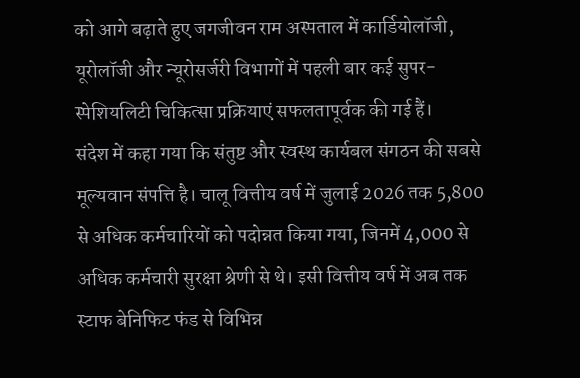को आगे बढ़ाते हुए जगजीवन राम अस्पताल में कार्डियोलॉजी, यूरोलॉजी और न्यूरोसर्जरी विभागों में पहली बार कई सुपर-स्पेशियलिटी चिकित्सा प्रक्रियाएं सफलतापूर्वक की गई हैं।
संदेश में कहा गया कि संतुष्ट और स्वस्थ कार्यबल संगठन की सबसे मूल्यवान संपत्ति है। चालू वित्तीय वर्ष में जुलाई 2026 तक 5,800 से अधिक कर्मचारियों को पदोन्नत किया गया, जिनमें 4,000 से अधिक कर्मचारी सुरक्षा श्रेणी से थे। इसी वित्तीय वर्ष में अब तक स्टाफ बेनिफिट फंड से विभिन्न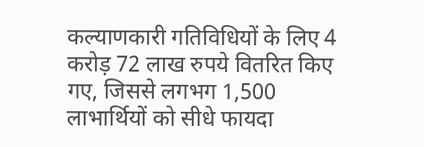कल्याणकारी गतिविधियों के लिए 4 करोड़ 72 लाख रुपये वितरित किए गए, जिससे लगभग 1,500 लाभार्थियों को सीधे फायदा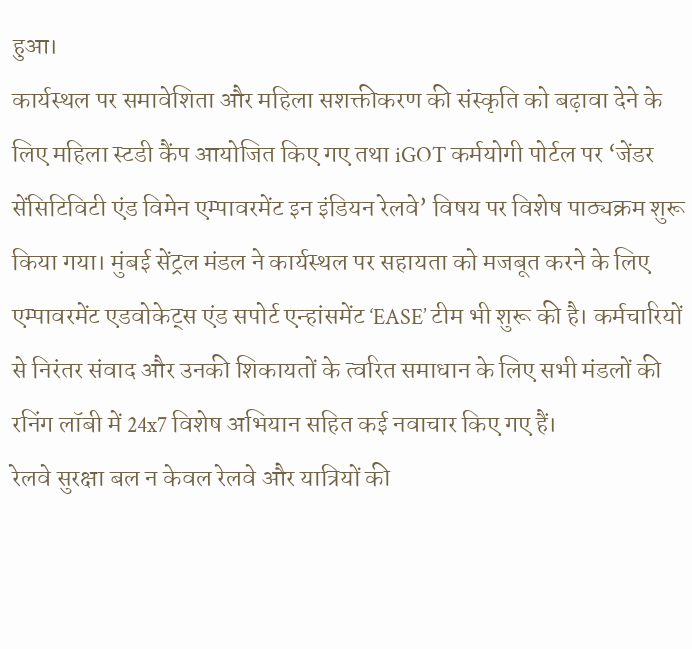हुआ।
कार्यस्थल पर समावेशिता और महिला सशक्तीकरण की संस्कृति को बढ़ावा देने के लिए महिला स्टडी कैंप आयोजित किए गए तथा iGOT कर्मयोगी पोर्टल पर ‘जेंडर सेंसिटिविटी एंड विमेन एम्पावरमेंट इन इंडियन रेलवे’ विषय पर विशेष पाठ्यक्रम शुरू किया गया। मुंबई सेंट्रल मंडल ने कार्यस्थल पर सहायता को मजबूत करने के लिए एम्पावरमेंट एडवोकेट्स एंड सपोर्ट एन्हांसमेंट ‘EASE’ टीम भी शुरू की है। कर्मचारियों से निरंतर संवाद और उनकी शिकायतों के त्वरित समाधान के लिए सभी मंडलों की रनिंग लॉबी में 24x7 विशेष अभियान सहित कई नवाचार किए गए हैं।
रेलवे सुरक्षा बल न केवल रेलवे और यात्रियों की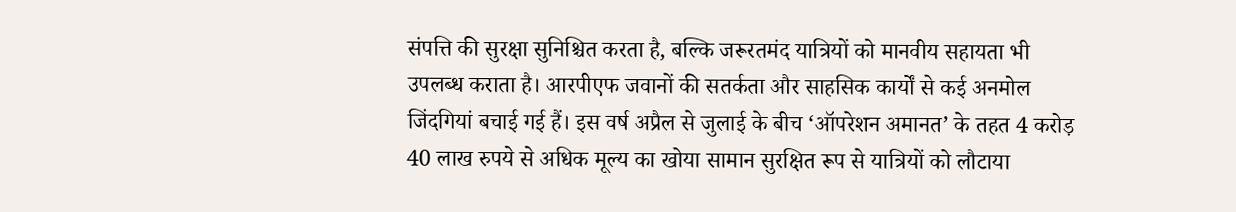संपत्ति की सुरक्षा सुनिश्चित करता है, बल्कि जरूरतमंद यात्रियों को मानवीय सहायता भी उपलब्ध कराता है। आरपीएफ जवानों की सतर्कता और साहसिक कार्यों से कई अनमोल जिंदगियां बचाई गई हैं। इस वर्ष अप्रैल से जुलाई के बीच ‘ऑपरेशन अमानत’ के तहत 4 करोड़ 40 लाख रुपये से अधिक मूल्य का खोया सामान सुरक्षित रूप से यात्रियों को लौटाया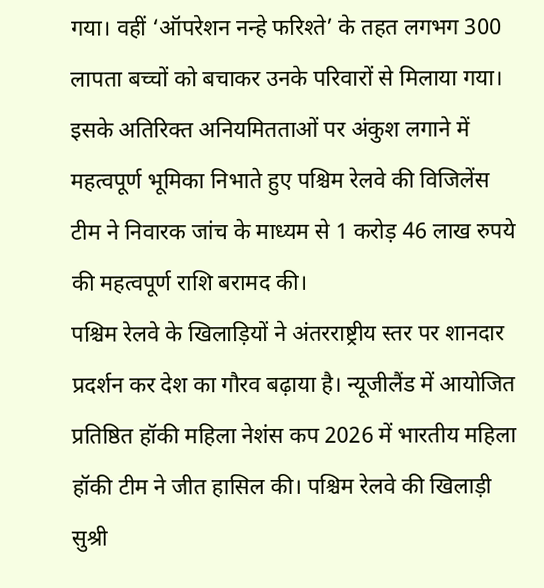गया। वहीं ‘ऑपरेशन नन्हे फरिश्ते’ के तहत लगभग 300 लापता बच्चों को बचाकर उनके परिवारों से मिलाया गया। इसके अतिरिक्त अनियमितताओं पर अंकुश लगाने में महत्वपूर्ण भूमिका निभाते हुए पश्चिम रेलवे की विजिलेंस टीम ने निवारक जांच के माध्यम से 1 करोड़ 46 लाख रुपये की महत्वपूर्ण राशि बरामद की।
पश्चिम रेलवे के खिलाड़ियों ने अंतरराष्ट्रीय स्तर पर शानदार प्रदर्शन कर देश का गौरव बढ़ाया है। न्यूजीलैंड में आयोजित प्रतिष्ठित हॉकी महिला नेशंस कप 2026 में भारतीय महिला हॉकी टीम ने जीत हासिल की। पश्चिम रेलवे की खिलाड़ी सुश्री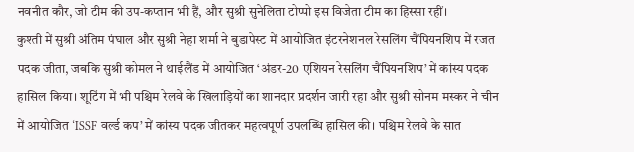नवनीत कौर, जो टीम की उप-कप्तान भी हैं, और सुश्री सुनेलिता टोप्पो इस विजेता टीम का हिस्सा रहीं।
कुश्ती में सुश्री अंतिम पंघाल और सुश्री नेहा शर्मा ने बुडापेस्ट में आयोजित इंटरनेशनल रेसलिंग चैंपियनशिप में रजत पदक जीता, जबकि सुश्री कोमल ने थाईलैंड में आयोजित ‘अंडर-20 एशियन रेसलिंग चैंपियनशिप’ में कांस्य पदक हासिल किया। शूटिंग में भी पश्चिम रेलवे के खिलाड़ियों का शानदार प्रदर्शन जारी रहा और सुश्री सोनम मस्कर ने चीन में आयोजित ‘ISSF वर्ल्ड कप’ में कांस्य पदक जीतकर महत्वपूर्ण उपलब्धि हासिल की। पश्चिम रेलवे के सात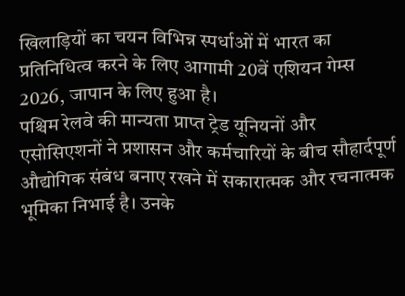खिलाड़ियों का चयन विभिन्न स्पर्धाओं में भारत का प्रतिनिधित्व करने के लिए आगामी 20वें एशियन गेम्स 2026, जापान के लिए हुआ है।
पश्चिम रेलवे की मान्यता प्राप्त ट्रेड यूनियनों और एसोसिएशनों ने प्रशासन और कर्मचारियों के बीच सौहार्दपूर्ण औद्योगिक संबंध बनाए रखने में सकारात्मक और रचनात्मक भूमिका निभाई है। उनके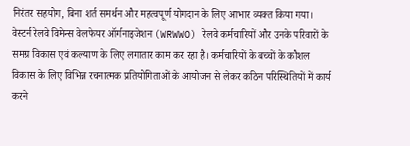निरंतर सहयोग, बिना शर्त समर्थन और महत्वपूर्ण योगदान के लिए आभार व्यक्त किया गया।
वेस्टर्न रेलवे विमेन्स वेलफेयर ऑर्गनाइजेशन (WRWWO) रेलवे कर्मचारियों और उनके परिवारों के समग्र विकास एवं कल्याण के लिए लगातार काम कर रहा है। कर्मचारियों के बच्चों के कौशल विकास के लिए विभिन्न रचनात्मक प्रतियोगिताओं के आयोजन से लेकर कठिन परिस्थितियों में कार्य करने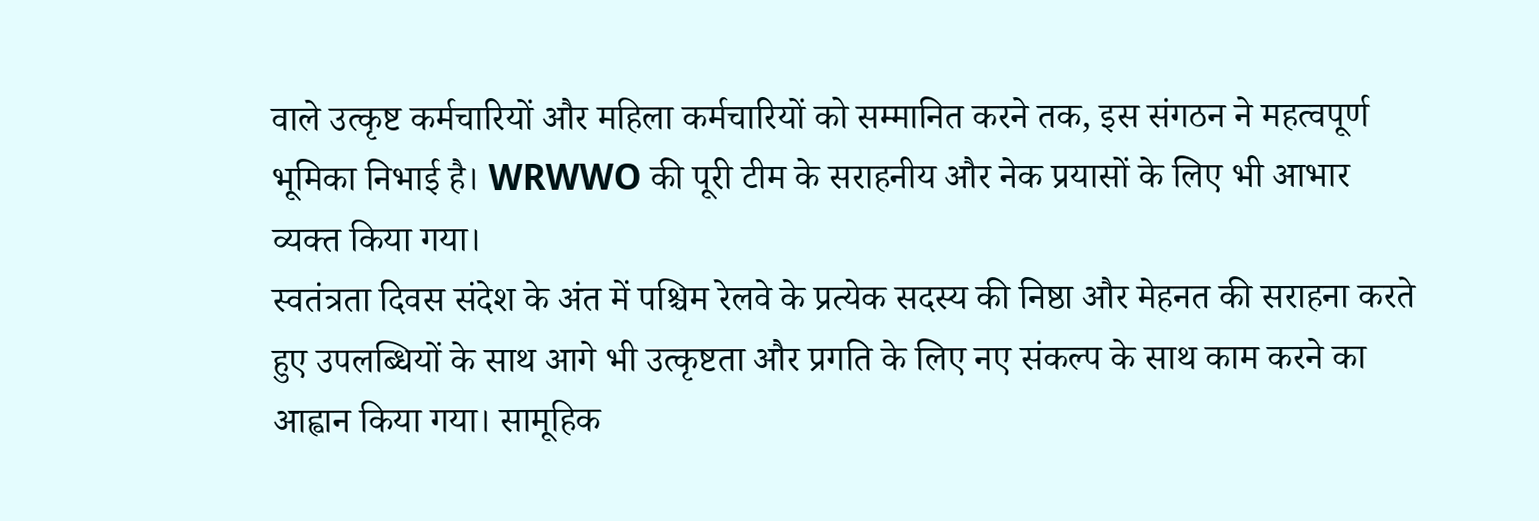वाले उत्कृष्ट कर्मचारियों और महिला कर्मचारियों को सम्मानित करने तक, इस संगठन ने महत्वपूर्ण भूमिका निभाई है। WRWWO की पूरी टीम के सराहनीय और नेक प्रयासों के लिए भी आभार व्यक्त किया गया।
स्वतंत्रता दिवस संदेश के अंत में पश्चिम रेलवे के प्रत्येक सदस्य की निष्ठा और मेहनत की सराहना करते हुए उपलब्धियों के साथ आगे भी उत्कृष्टता और प्रगति के लिए नए संकल्प के साथ काम करने का आह्वान किया गया। सामूहिक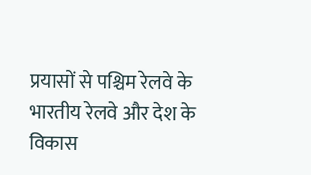प्रयासों से पश्चिम रेलवे के भारतीय रेलवे और देश के विकास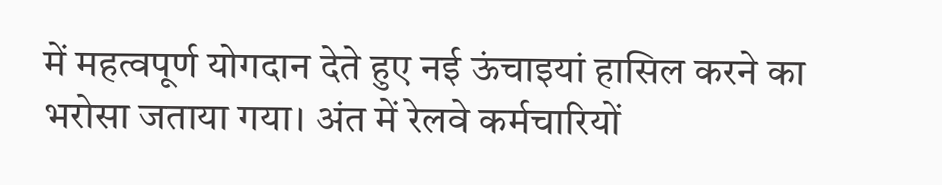में महत्वपूर्ण योगदान देते हुए नई ऊंचाइयां हासिल करने का भरोसा जताया गया। अंत में रेलवे कर्मचारियों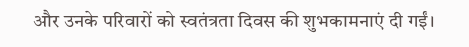और उनके परिवारों को स्वतंत्रता दिवस की शुभकामनाएं दी गईं।